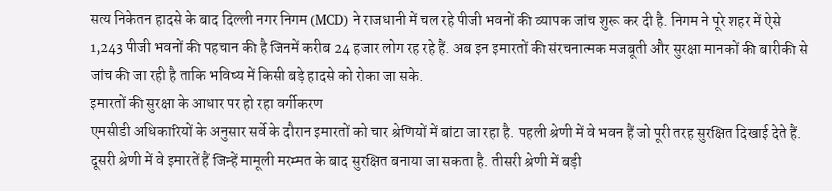सत्य निकेतन हादसे के बाद दिल्ली नगर निगम (MCD) ने राजधानी में चल रहे पीजी भवनों की व्यापक जांच शुरू कर दी है. निगम ने पूरे शहर में ऐसे 1,243 पीजी भवनों की पहचान की है जिनमें करीब 24 हजार लोग रह रहे हैं. अब इन इमारतों की संरचनात्मक मजबूती और सुरक्षा मानकों की बारीकी से जांच की जा रही है ताकि भविष्य में किसी बड़े हादसे को रोका जा सके.
इमारतों की सुरक्षा के आधार पर हो रहा वर्गीकरण
एमसीडी अधिकारियों के अनुसार सर्वे के दौरान इमारतों को चार श्रेणियों में बांटा जा रहा है. पहली श्रेणी में वे भवन हैं जो पूरी तरह सुरक्षित दिखाई देते हैं. दूसरी श्रेणी में वे इमारतें हैं जिन्हें मामूली मरम्मत के बाद सुरक्षित बनाया जा सकता है. तीसरी श्रेणी में बड़ी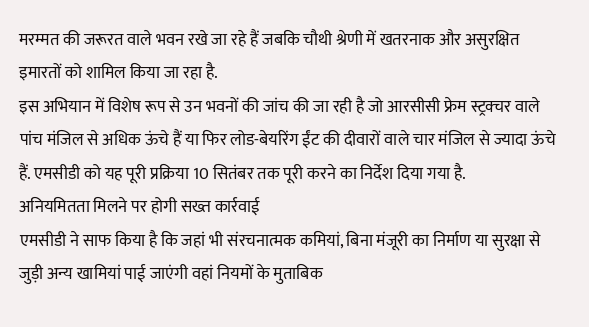मरम्मत की जरूरत वाले भवन रखे जा रहे हैं जबकि चौथी श्रेणी में खतरनाक और असुरक्षित इमारतों को शामिल किया जा रहा है.
इस अभियान में विशेष रूप से उन भवनों की जांच की जा रही है जो आरसीसी फ्रेम स्ट्रक्चर वाले पांच मंजिल से अधिक ऊंचे हैं या फिर लोड-बेयरिंग ईंट की दीवारों वाले चार मंजिल से ज्यादा ऊंचे हैं. एमसीडी को यह पूरी प्रक्रिया 10 सितंबर तक पूरी करने का निर्देश दिया गया है.
अनियमितता मिलने पर होगी सख्त कार्रवाई
एमसीडी ने साफ किया है कि जहां भी संरचनात्मक कमियां, बिना मंजूरी का निर्माण या सुरक्षा से जुड़ी अन्य खामियां पाई जाएंगी वहां नियमों के मुताबिक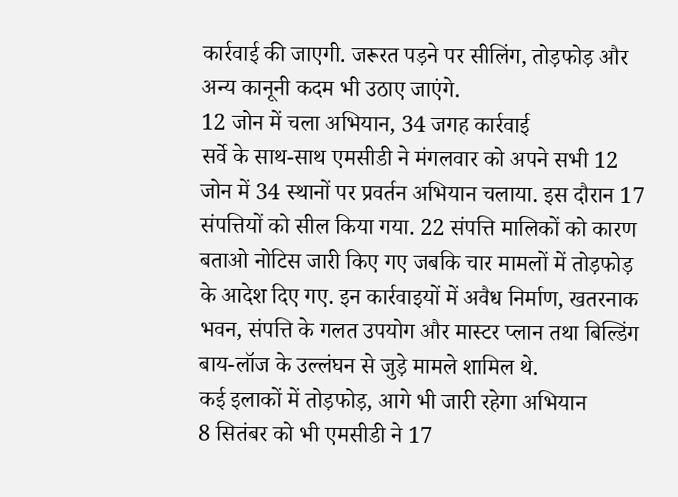कार्रवाई की जाएगी. जरूरत पड़ने पर सीलिंग, तोड़फोड़ और अन्य कानूनी कदम भी उठाए जाएंगे.
12 जोन में चला अभियान, 34 जगह कार्रवाई
सर्वे के साथ-साथ एमसीडी ने मंगलवार को अपने सभी 12 जोन में 34 स्थानों पर प्रवर्तन अभियान चलाया. इस दौरान 17 संपत्तियों को सील किया गया. 22 संपत्ति मालिकों को कारण बताओ नोटिस जारी किए गए जबकि चार मामलों में तोड़फोड़ के आदेश दिए गए. इन कार्रवाइयों में अवैध निर्माण, खतरनाक भवन, संपत्ति के गलत उपयोग और मास्टर प्लान तथा बिल्डिंग बाय-लॉज के उल्लंघन से जुड़े मामले शामिल थे.
कई इलाकों में तोड़फोड़, आगे भी जारी रहेगा अभियान
8 सितंबर को भी एमसीडी ने 17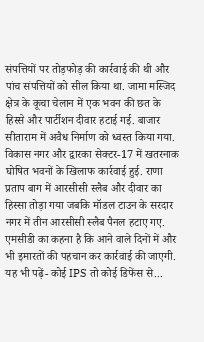संपत्तियों पर तोड़फोड़ की कार्रवाई की थी और पांच संपत्तियों को सील किया था. जामा मस्जिद क्षेत्र के कूचा चेलान में एक भवन की छत के हिस्से और पार्टीशन दीवार हटाई गई. बाजार सीताराम में अवैध निर्माण को ध्वस्त किया गया.
विकास नगर और द्वारका सेक्टर-17 में खतरनाक घोषित भवनों के खिलाफ कार्रवाई हुई. राणा प्रताप बाग में आरसीसी स्लैब और दीवार का हिस्सा तोड़ा गया जबकि मॉडल टाउन के सरदार नगर में तीन आरसीसी स्लैब पैनल हटाए गए. एमसीडी का कहना है कि आने वाले दिनों में और भी इमारतों की पहचान कर कार्रवाई की जाएगी.
यह भी पढ़ें- कोई IPS तो कोई डिफेंस से...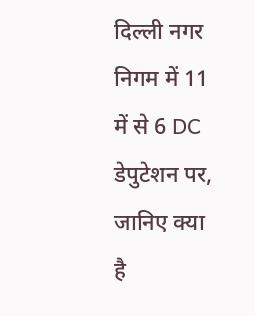दिल्ली नगर निगम में 11 में से 6 DC डेपुटेशन पर, जानिए क्या है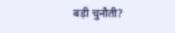बड़ी चुनौती?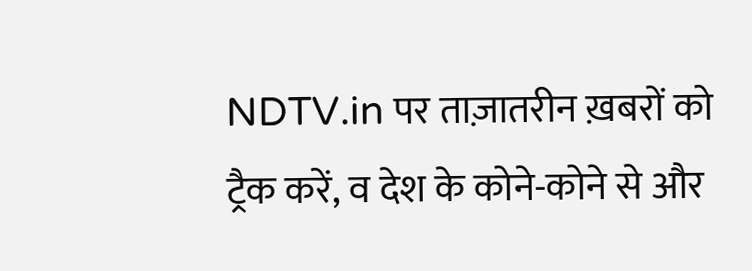NDTV.in पर ताज़ातरीन ख़बरों को ट्रैक करें, व देश के कोने-कोने से और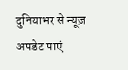दुनियाभर से न्यूज़ अपडेट पाएं